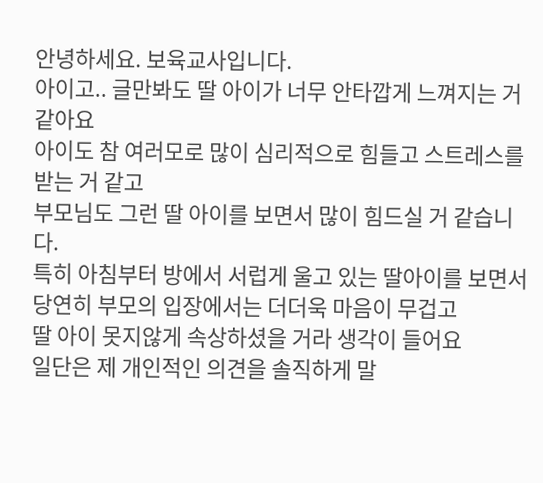안녕하세요. 보육교사입니다.
아이고.. 글만봐도 딸 아이가 너무 안타깝게 느껴지는 거 같아요
아이도 참 여러모로 많이 심리적으로 힘들고 스트레스를 받는 거 같고
부모님도 그런 딸 아이를 보면서 많이 힘드실 거 같습니다.
특히 아침부터 방에서 서럽게 울고 있는 딸아이를 보면서
당연히 부모의 입장에서는 더더욱 마음이 무겁고
딸 아이 못지않게 속상하셨을 거라 생각이 들어요
일단은 제 개인적인 의견을 솔직하게 말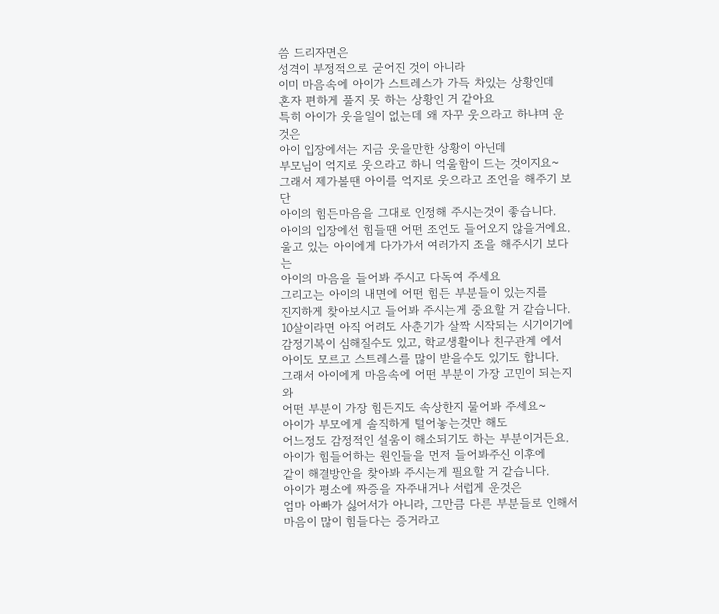씀 드리자면은
성격이 부정적으로 굳어진 것이 아니라
이미 마음속에 아이가 스트레스가 가득 차있는 상황인데
혼자 편하게 풀지 못 하는 상황인 거 같아요
특히 아이가 웃을일이 없는데 왜 자꾸 웃으라고 하냐며 운것은
아이 입장에서는 지금 웃을만한 상황이 아닌데
부모님이 억지로 웃으라고 하니 억울함이 드는 것이지요~
그래서 제가볼땐 아이를 억지로 웃으라고 조언을 해주기 보단
아이의 힘든마음을 그대로 인정해 주시는것이 좋습니다.
아이의 입장에선 힘들땐 어떤 조언도 들어오지 않을거에요.
울고 있는 아이에게 다가가서 여러가지 조을 해주시기 보다는
아이의 마음을 들어봐 주시고 다독여 주세요
그리고는 아이의 내면에 어떤 힘든 부분들이 있는지를
진지하게 찾아보시고 들어봐 주시는게 중요할 거 같습니다.
10살이라면 아직 어려도 사춘기가 살짝 시작되는 시기이기에
감정기복이 심해질수도 있고, 학교생활이나 친구관계 에서
아이도 모르고 스트레스를 많이 받을수도 있기도 합니다.
그래서 아이에게 마음속에 어떤 부분이 가장 고민이 되는지와
어떤 부분이 가장 힘든지도 속상한지 물어봐 주세요~
아이가 부모에게 솔직하게 털어놓는것만 해도
어느정도 감정적인 설움이 해소되기도 하는 부분이거든요.
아이가 힘들어하는 원인들을 먼저 들어봐주신 이후에
같이 해결방안을 찾아봐 주시는게 필요할 거 같습니다.
아이가 평소에 짜증을 자주내거나 서럽게 운것은
엄마 아빠가 싫어서가 아니라, 그만큼 다른 부분들로 인해서
마음이 많이 힘들다는 증거라고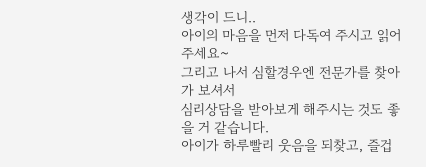생각이 드니..
아이의 마음을 먼저 다독여 주시고 읽어주세요~
그리고 나서 심할경우엔 전문가를 찾아가 보셔서
심리상담을 받아보게 해주시는 것도 좋을 거 같습니다.
아이가 하루빨리 웃음을 되찾고, 즐겁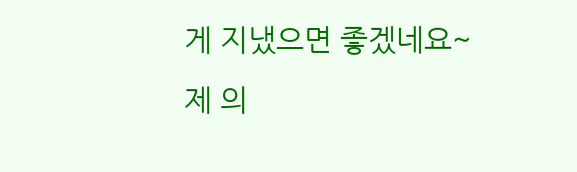게 지냈으면 좋겠네요~
제 의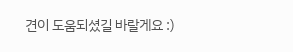견이 도움되셨길 바랄게요 :)